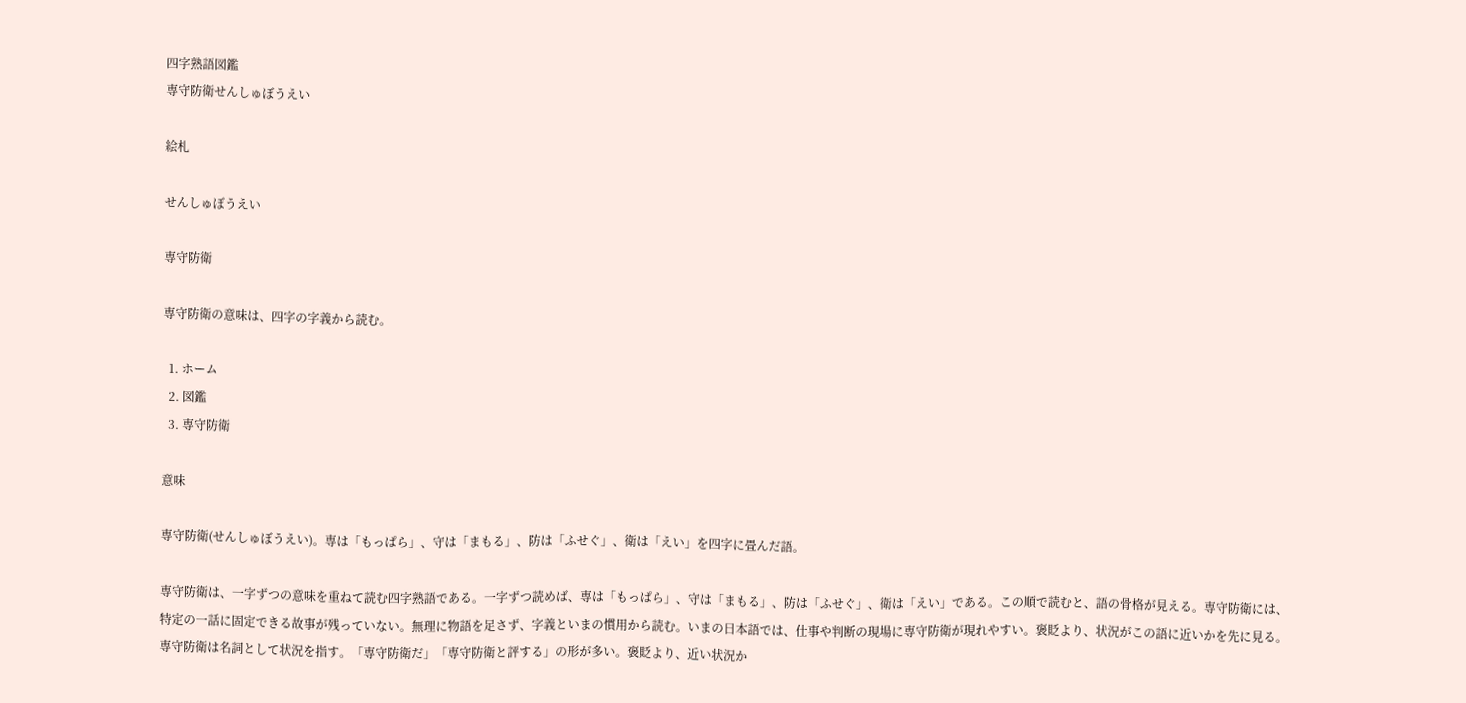四字熟語図鑑
専守防衛せんしゅぼうえい

絵札

せんしゅぼうえい

専守防衛

専守防衛の意味は、四字の字義から読む。

  1. ホーム
  2. 図鑑
  3. 専守防衛

意味

専守防衛(せんしゅぼうえい)。専は「もっぱら」、守は「まもる」、防は「ふせぐ」、衛は「えい」を四字に畳んだ語。

専守防衛は、一字ずつの意味を重ねて読む四字熟語である。一字ずつ読めば、専は「もっぱら」、守は「まもる」、防は「ふせぐ」、衛は「えい」である。この順で読むと、語の骨格が見える。専守防衛には、特定の一話に固定できる故事が残っていない。無理に物語を足さず、字義といまの慣用から読む。いまの日本語では、仕事や判断の現場に専守防衛が現れやすい。褒貶より、状況がこの語に近いかを先に見る。専守防衛は名詞として状況を指す。「専守防衛だ」「専守防衛と評する」の形が多い。褒貶より、近い状況か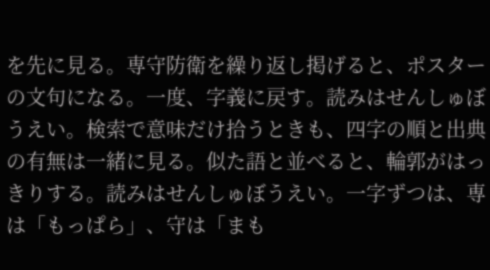を先に見る。専守防衛を繰り返し掲げると、ポスターの文句になる。一度、字義に戻す。読みはせんしゅぼうえい。検索で意味だけ拾うときも、四字の順と出典の有無は一緒に見る。似た語と並べると、輪郭がはっきりする。読みはせんしゅぼうえい。一字ずつは、専は「もっぱら」、守は「まも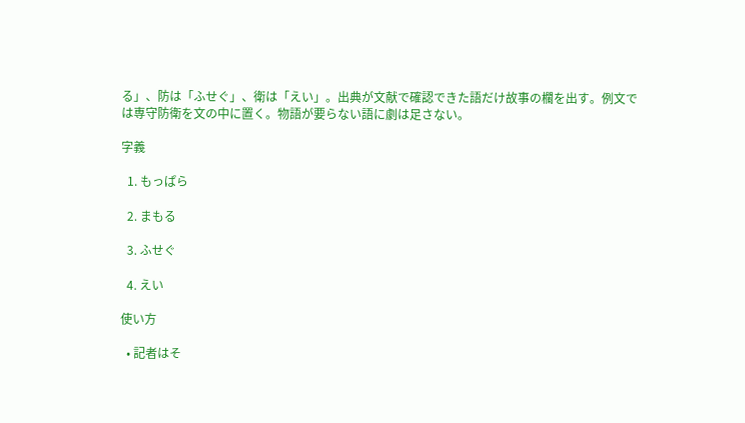る」、防は「ふせぐ」、衛は「えい」。出典が文献で確認できた語だけ故事の欄を出す。例文では専守防衛を文の中に置く。物語が要らない語に劇は足さない。

字義

  1. もっぱら

  2. まもる

  3. ふせぐ

  4. えい

使い方

  • 記者はそ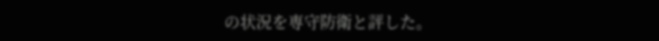の状況を専守防衛と評した。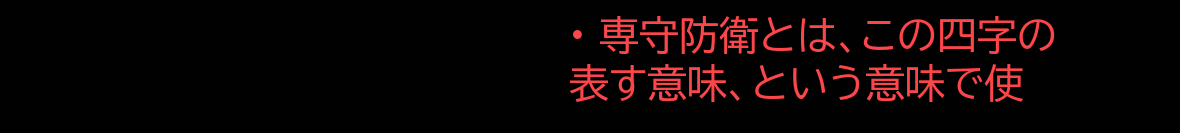• 専守防衛とは、この四字の表す意味、という意味で使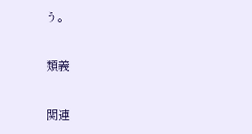う。

類義

関連